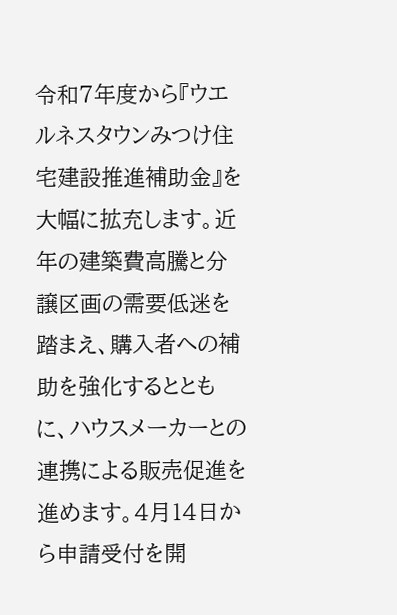令和7年度から『ウエルネスタウンみつけ住宅建設推進補助金』を大幅に拡充します。近年の建築費高騰と分譲区画の需要低迷を踏まえ、購入者への補助を強化するとともに、ハウスメーカーとの連携による販売促進を進めます。4月14日から申請受付を開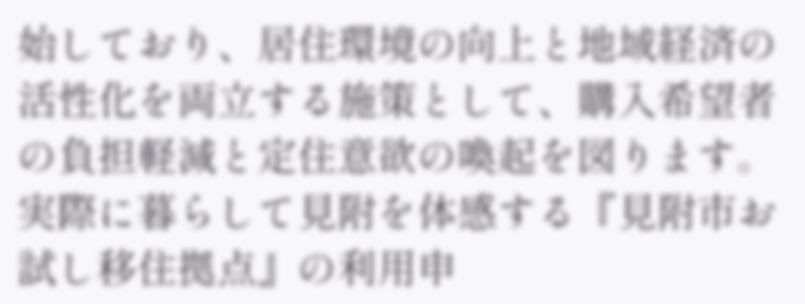始しており、居住環境の向上と地域経済の活性化を両立する施策として、購入希望者の負担軽減と定住意欲の喚起を図ります。
実際に暮らして見附を体感する『見附市お試し移住拠点』の利用申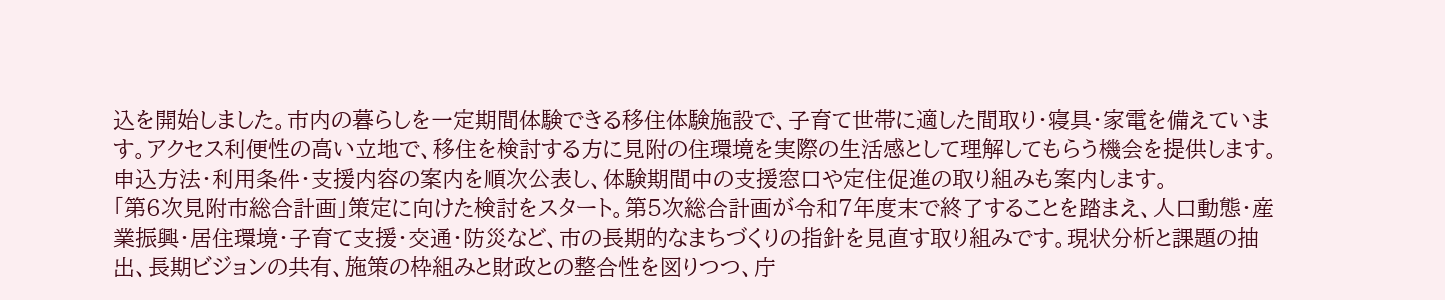込を開始しました。市内の暮らしを一定期間体験できる移住体験施設で、子育て世帯に適した間取り・寝具・家電を備えています。アクセス利便性の高い立地で、移住を検討する方に見附の住環境を実際の生活感として理解してもらう機会を提供します。申込方法・利用条件・支援内容の案内を順次公表し、体験期間中の支援窓口や定住促進の取り組みも案内します。
「第6次見附市総合計画」策定に向けた検討をスタート。第5次総合計画が令和7年度末で終了することを踏まえ、人口動態・産業振興・居住環境・子育て支援・交通・防災など、市の長期的なまちづくりの指針を見直す取り組みです。現状分析と課題の抽出、長期ビジョンの共有、施策の枠組みと財政との整合性を図りつつ、庁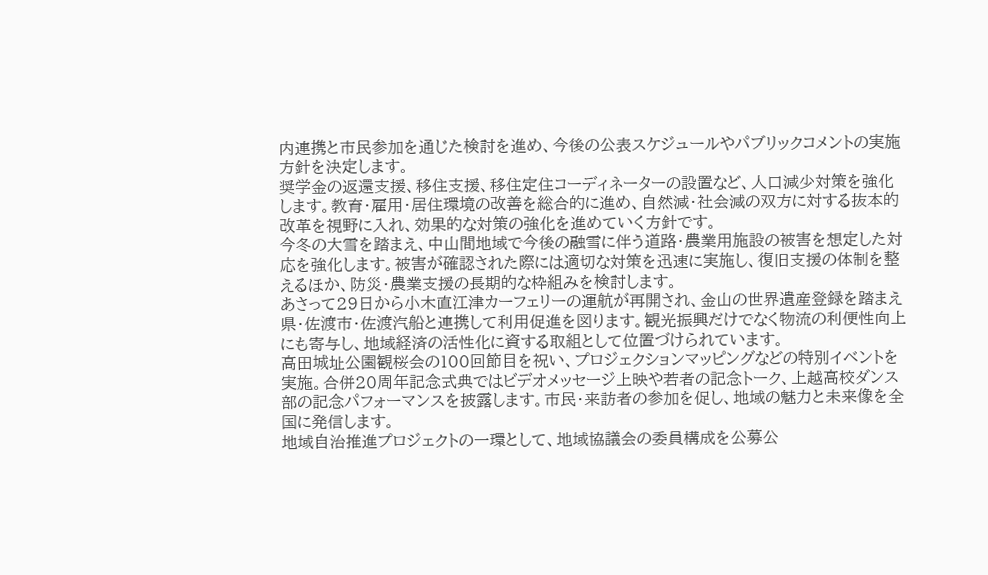内連携と市民参加を通じた検討を進め、今後の公表スケジュールやパブリックコメントの実施方針を決定します。
奨学金の返還支援、移住支援、移住定住コーディネーターの設置など、人口減少対策を強化します。教育・雇用・居住環境の改善を総合的に進め、自然減・社会減の双方に対する抜本的改革を視野に入れ、効果的な対策の強化を進めていく方針です。
今冬の大雪を踏まえ、中山間地域で今後の融雪に伴う道路・農業用施設の被害を想定した対応を強化します。被害が確認された際には適切な対策を迅速に実施し、復旧支援の体制を整えるほか、防災・農業支援の長期的な枠組みを検討します。
あさって29日から小木直江津カーフェリーの運航が再開され、金山の世界遺産登録を踏まえ県・佐渡市・佐渡汽船と連携して利用促進を図ります。観光振興だけでなく物流の利便性向上にも寄与し、地域経済の活性化に資する取組として位置づけられています。
高田城址公園観桜会の100回節目を祝い、プロジェクションマッピングなどの特別イベントを実施。合併20周年記念式典ではビデオメッセージ上映や若者の記念トーク、上越高校ダンス部の記念パフォーマンスを披露します。市民・来訪者の参加を促し、地域の魅力と未来像を全国に発信します。
地域自治推進プロジェクトの一環として、地域協議会の委員構成を公募公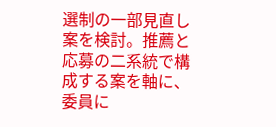選制の一部見直し案を検討。推薦と応募の二系統で構成する案を軸に、委員に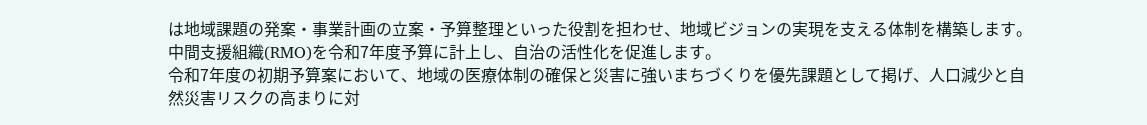は地域課題の発案・事業計画の立案・予算整理といった役割を担わせ、地域ビジョンの実現を支える体制を構築します。中間支援組織(RMO)を令和7年度予算に計上し、自治の活性化を促進します。
令和7年度の初期予算案において、地域の医療体制の確保と災害に強いまちづくりを優先課題として掲げ、人口減少と自然災害リスクの高まりに対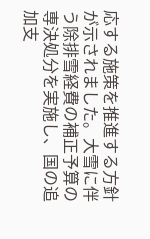応する施策を推進する方針が示されました。大雪に伴う除排雪経費の補正予算の専決処分を実施し、国の追加支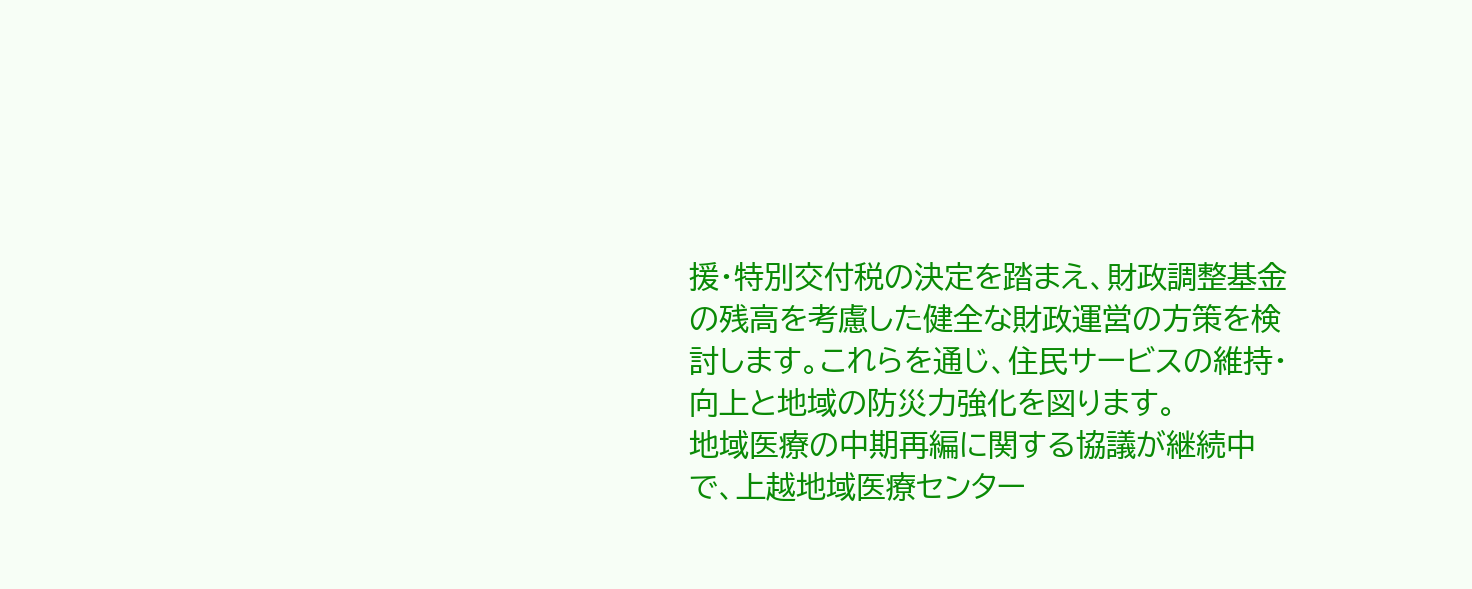援・特別交付税の決定を踏まえ、財政調整基金の残高を考慮した健全な財政運営の方策を検討します。これらを通じ、住民サービスの維持・向上と地域の防災力強化を図ります。
地域医療の中期再編に関する協議が継続中で、上越地域医療センター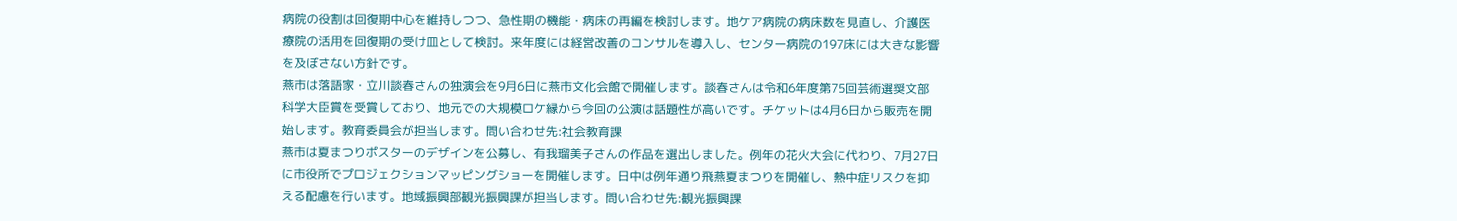病院の役割は回復期中心を維持しつつ、急性期の機能・病床の再編を検討します。地ケア病院の病床数を見直し、介護医療院の活用を回復期の受け皿として検討。来年度には経営改善のコンサルを導入し、センター病院の197床には大きな影響を及ぼさない方針です。
燕市は落語家・立川談春さんの独演会を9月6日に燕市文化会館で開催します。談春さんは令和6年度第75回芸術選奨文部科学大臣賞を受賞しており、地元での大規模ロケ縁から今回の公演は話題性が高いです。チケットは4月6日から販売を開始します。教育委員会が担当します。問い合わせ先:社会教育課
燕市は夏まつりポスターのデザインを公募し、有我瑠美子さんの作品を選出しました。例年の花火大会に代わり、7月27日に市役所でプロジェクションマッピングショーを開催します。日中は例年通り飛燕夏まつりを開催し、熱中症リスクを抑える配慮を行います。地域振興部観光振興課が担当します。問い合わせ先:観光振興課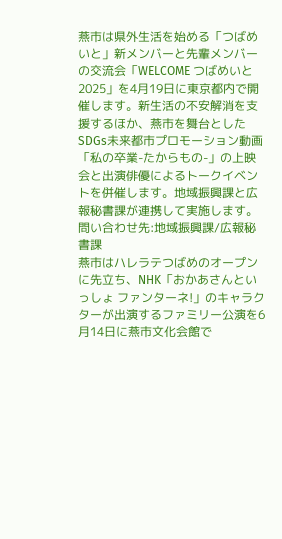燕市は県外生活を始める「つばめいと」新メンバーと先輩メンバーの交流会「WELCOME つばめいと2025」を4月19日に東京都内で開催します。新生活の不安解消を支援するほか、燕市を舞台としたSDGs未来都市プロモーション動画「私の卒業-たからもの-」の上映会と出演俳優によるトークイベントを併催します。地域振興課と広報秘書課が連携して実施します。問い合わせ先:地域振興課/広報秘書課
燕市はハレラテつばめのオープンに先立ち、NHK「おかあさんといっしょ ファンターネ!」のキャラクターが出演するファミリー公演を6月14日に燕市文化会館で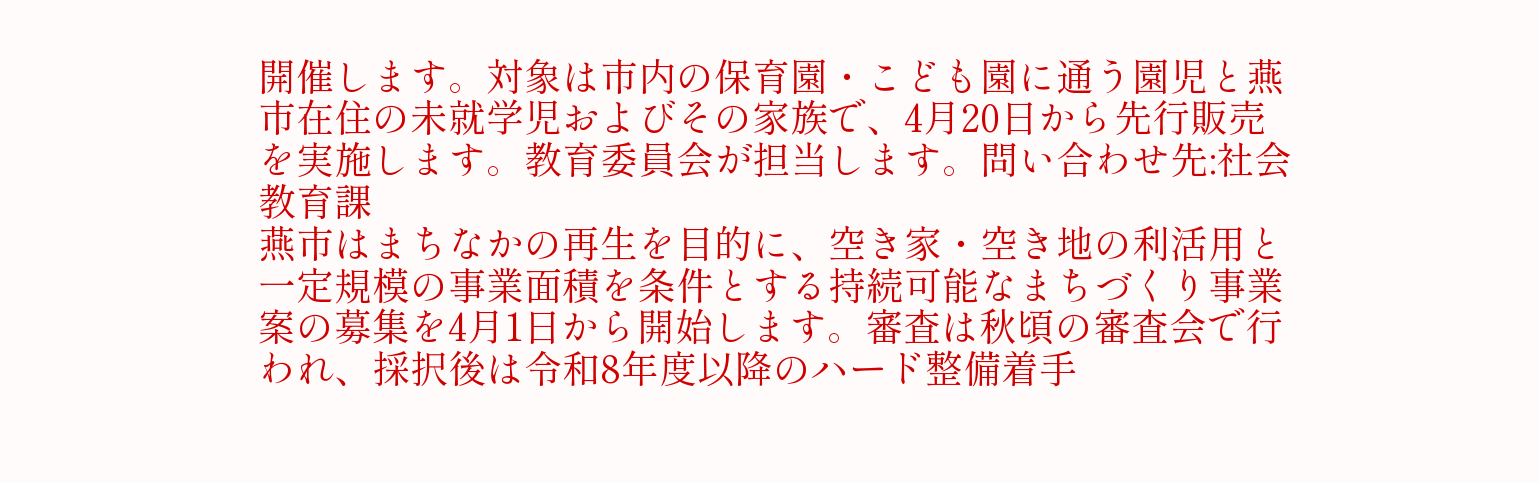開催します。対象は市内の保育園・こども園に通う園児と燕市在住の未就学児およびその家族で、4月20日から先行販売を実施します。教育委員会が担当します。問い合わせ先:社会教育課
燕市はまちなかの再生を目的に、空き家・空き地の利活用と一定規模の事業面積を条件とする持続可能なまちづくり事業案の募集を4月1日から開始します。審査は秋頃の審査会で行われ、採択後は令和8年度以降のハード整備着手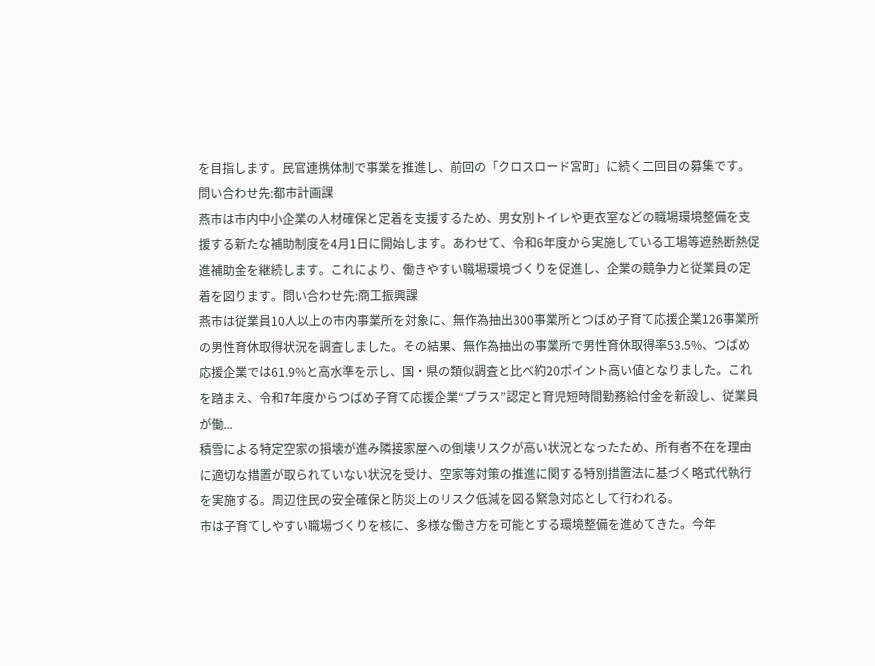を目指します。民官連携体制で事業を推進し、前回の「クロスロード宮町」に続く二回目の募集です。問い合わせ先:都市計画課
燕市は市内中小企業の人材確保と定着を支援するため、男女別トイレや更衣室などの職場環境整備を支援する新たな補助制度を4月1日に開始します。あわせて、令和6年度から実施している工場等遮熱断熱促進補助金を継続します。これにより、働きやすい職場環境づくりを促進し、企業の競争力と従業員の定着を図ります。問い合わせ先:商工振興課
燕市は従業員10人以上の市内事業所を対象に、無作為抽出300事業所とつばめ子育て応援企業126事業所の男性育休取得状況を調査しました。その結果、無作為抽出の事業所で男性育休取得率53.5%、つばめ応援企業では61.9%と高水準を示し、国・県の類似調査と比べ約20ポイント高い値となりました。これを踏まえ、令和7年度からつばめ子育て応援企業“プラス”認定と育児短時間勤務給付金を新設し、従業員が働...
積雪による特定空家の損壊が進み隣接家屋への倒壊リスクが高い状況となったため、所有者不在を理由に適切な措置が取られていない状況を受け、空家等対策の推進に関する特別措置法に基づく略式代執行を実施する。周辺住民の安全確保と防災上のリスク低減を図る緊急対応として行われる。
市は子育てしやすい職場づくりを核に、多様な働き方を可能とする環境整備を進めてきた。今年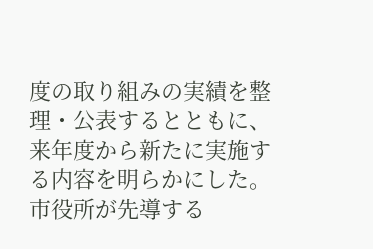度の取り組みの実績を整理・公表するとともに、来年度から新たに実施する内容を明らかにした。市役所が先導する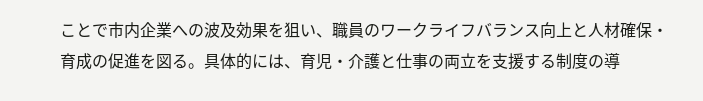ことで市内企業への波及効果を狙い、職員のワークライフバランス向上と人材確保・育成の促進を図る。具体的には、育児・介護と仕事の両立を支援する制度の導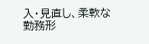入・見直し、柔軟な勤務形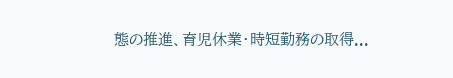態の推進、育児休業・時短勤務の取得...